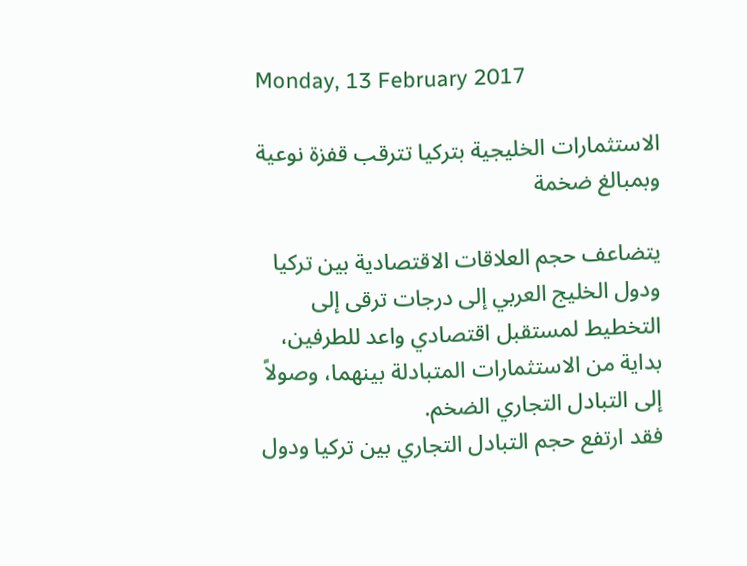Monday, 13 February 2017

الاستثمارات الخليجية بتركيا تترقب قفزة نوعية وبمبالغ ضخمة

يتضاعف حجم العلاقات الاقتصادية بين تركيا ودول الخليج العربي إلى درجات ترقى إلى التخطيط لمستقبل اقتصادي واعد للطرفين، بداية من الاستثمارات المتبادلة بينهما، وصولاً إلى التبادل التجاري الضخم.
فقد ارتفع حجم التبادل التجاري بين تركيا ودول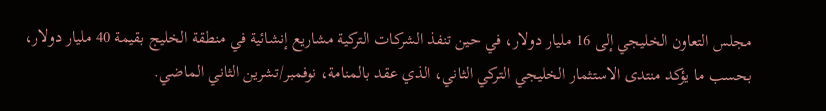مجلس التعاون الخليجي إلى 16 مليار دولار، في حين تنفذ الشركات التركية مشاريع إنشائية في منطقة الخليج بقيمة 40 مليار دولار، بحسب ما يؤكد منتدى الاستثمار الخليجي التركي الثاني، الذي عقد بالمنامة، نوفمبر/تشرين الثاني الماضي.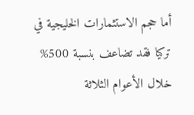أما حجم الاستثمارات الخليجية في تركيا فقد تضاعف بنسبة 500% خلال الأعوام الثلاثة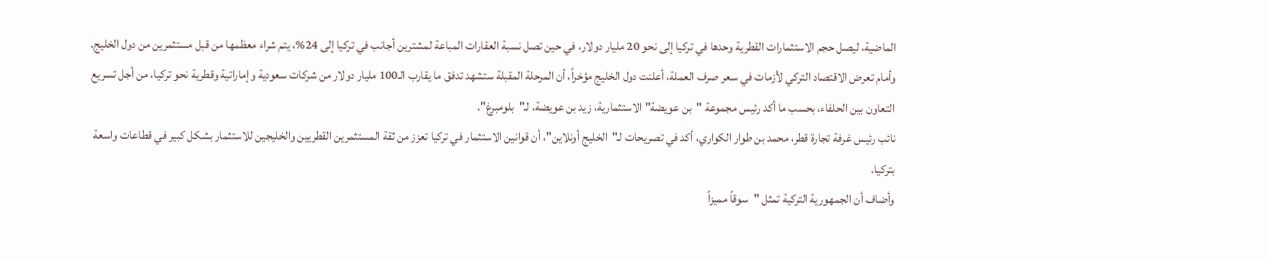الماضية، ليصل حجم الاستثمارات القطرية وحدها في تركيا إلى نحو 20 مليار دولار، في حين تصل نسبة العقارات المباعة لمشترين أجانب في تركيا إلى 24%، يتم شراء معظمها من قبل مستثمرين من دول الخليج.
وأمام تعرض الاقتصاد التركي لأزمات في سعر صرف العملة، أعلنت دول الخليج مؤخراً، أن المرحلة المقبلة ستشهد تدفق ما يقارب الـ100 مليار دولار من شركات سعودية وإماراتية وقطرية نحو تركيا، من أجل تسريع التعاون بين الحلفاء، بحسب ما أكد رئيس مجموعة "بن عويضة" الاستثمارية، زيد بن عويضة، لـ"بلومبرغ".
نائب رئيس غرفة تجارة قطر، محمد بن طوار الكواري، أكد في تصريحات لـ"الخليج أونلاين"، أن قوانين الاستثمار في تركيا تعزز من ثقة المستثمرين القطريين والخليجين للاستثمار بشكل كبير في قطاعات واسعة بتركيا.
وأضاف أن الجمهورية التركية تمثل "سوقاً مميزاً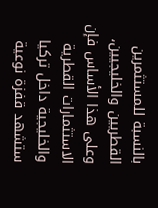بالنسبة للمستثمرين القطريين والخليجيين، وعلى هذا الأساس فإن الاستثمارات القطرية والخليجية داخل تركيا ستشهد قفزة نوعية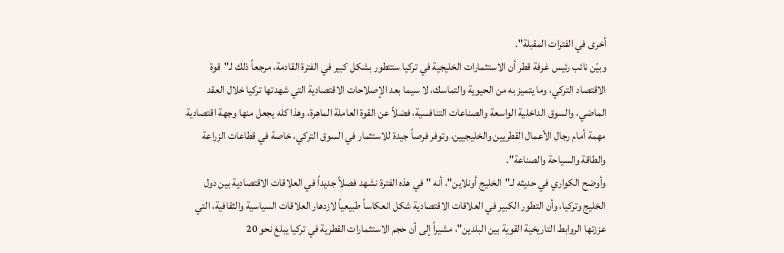أخرى في الفترات المقبلة".
وبيّن نائب رئيس غرفة قطر أن الاستثمارات الخليجية في تركيا ستتطور بشكل كبير في الفترة القادمة، مرجعاً ذلك لـ"قوة الاقتصاد التركي، وما يتميز به من الحيوية والتماسك، لا سيما بعد الإصلاحات الاقتصادية التي شهدتها تركيا خلال العقد الماضي، والسوق الداخلية الواسعة والصناعات التنافسية، فضلاً عن القوة العاملة الماهرة، وهذا كله يجعل منها وجهة اقتصادية مهمة أمام رجال الأعمال القطريين والخليجيين، وتوفر فرصاً جيدة للاستثمار في السوق التركي، خاصة في قطاعات الزراعة والطاقة والسياحة والصناعة".
وأوضح الكواري في حديثه لـ"الخليج أونلاين"، أنه "في هذه الفترة نشهد فصلاً جديداً في العلاقات الاقتصادية بين دول الخليج وتركيا، وأن التطور الكبير في العلاقات الاقتصادية شكل انعكاساً طبيعياً لازدهار العلاقات السياسية والثقافية، التي عززتها الروابط التاريخية القوية بين البلدين"، مشيراً إلى أن حجم الاستثمارات القطرية في تركيا يبلغ نحو 20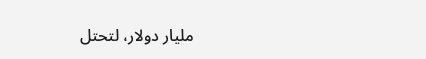مليار دولار، لتحتل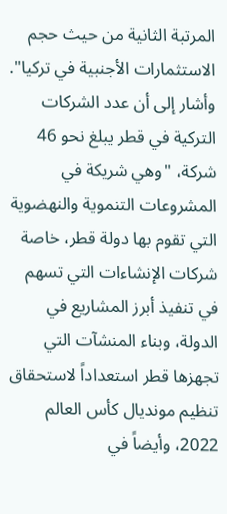المرتبة الثانية من حيث حجم الاستثمارات الأجنبية في تركيا".
وأشار إلى أن عدد الشركات التركية في قطر يبلغ نحو 46 شركة، "وهي شريكة في المشروعات التنموية والنهضوية التي تقوم بها دولة قطر، خاصة شركات الإنشاءات التي تسهم في تنفيذ أبرز المشاريع في الدولة، وبناء المنشآت التي تجهزها قطر استعداداً لاستحقاق تنظيم مونديال كأس العالم 2022، وأيضاً في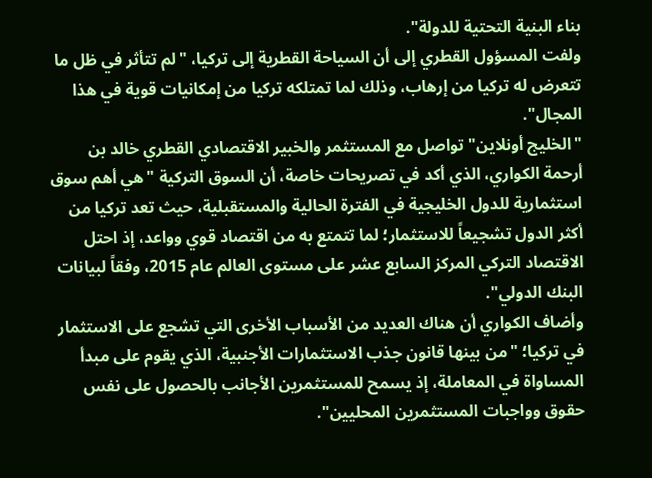بناء البنية التحتية للدولة".
ولفت المسؤول القطري إلى أن السياحة القطرية إلى تركيا، "لم تتأثر في ظل ما تتعرض له تركيا من إرهاب، وذلك لما تمتلكه تركيا من إمكانيات قوية في هذا المجال".
"الخليج أونلاين" تواصل مع المستثمر والخبير الاقتصادي القطري خالد بن أرحمة الكواري، الذي أكد في تصريحات خاصة، أن السوق التركية "هي أهم سوق استثمارية للدول الخليجية في الفترة الحالية والمستقبلية، حيث تعد تركيا من أكثر الدول تشجيعاً للاستثمار؛ لما تتمتع به من اقتصاد قوي وواعد، إذ احتل الاقتصاد التركي المركز السابع عشر على مستوى العالم عام 2015، وفقاً لبيانات البنك الدولي".
وأضاف الكواري أن هناك العديد من الأسباب الأخرى التي تشجع على الاستثمار في تركيا؛ "من بينها قانون جذب الاستثمارات الأجنبية، الذي يقوم على مبدأ المساواة في المعاملة، إذ يسمح للمستثمرين الأجانب بالحصول على نفس حقوق وواجبات المستثمرين المحليين".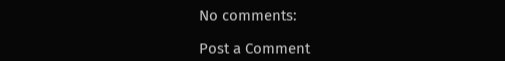No comments:

Post a Comment